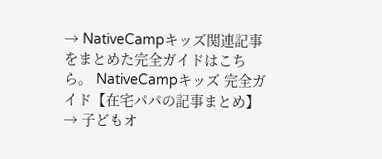→ NativeCampキッズ関連記事をまとめた完全ガイドはこちら。 NativeCampキッズ 完全ガイド【在宅パパの記事まとめ】
→ 子どもオ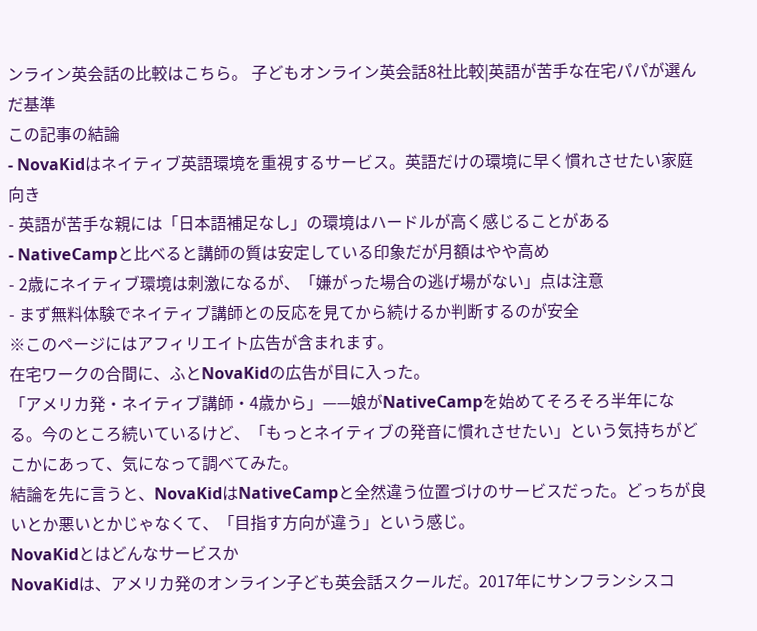ンライン英会話の比較はこちら。 子どもオンライン英会話8社比較|英語が苦手な在宅パパが選んだ基準
この記事の結論
- NovaKidはネイティブ英語環境を重視するサービス。英語だけの環境に早く慣れさせたい家庭向き
- 英語が苦手な親には「日本語補足なし」の環境はハードルが高く感じることがある
- NativeCampと比べると講師の質は安定している印象だが月額はやや高め
- 2歳にネイティブ環境は刺激になるが、「嫌がった場合の逃げ場がない」点は注意
- まず無料体験でネイティブ講師との反応を見てから続けるか判断するのが安全
※このページにはアフィリエイト広告が含まれます。
在宅ワークの合間に、ふとNovaKidの広告が目に入った。
「アメリカ発・ネイティブ講師・4歳から」——娘がNativeCampを始めてそろそろ半年になる。今のところ続いているけど、「もっとネイティブの発音に慣れさせたい」という気持ちがどこかにあって、気になって調べてみた。
結論を先に言うと、NovaKidはNativeCampと全然違う位置づけのサービスだった。どっちが良いとか悪いとかじゃなくて、「目指す方向が違う」という感じ。
NovaKidとはどんなサービスか
NovaKidは、アメリカ発のオンライン子ども英会話スクールだ。2017年にサンフランシスコ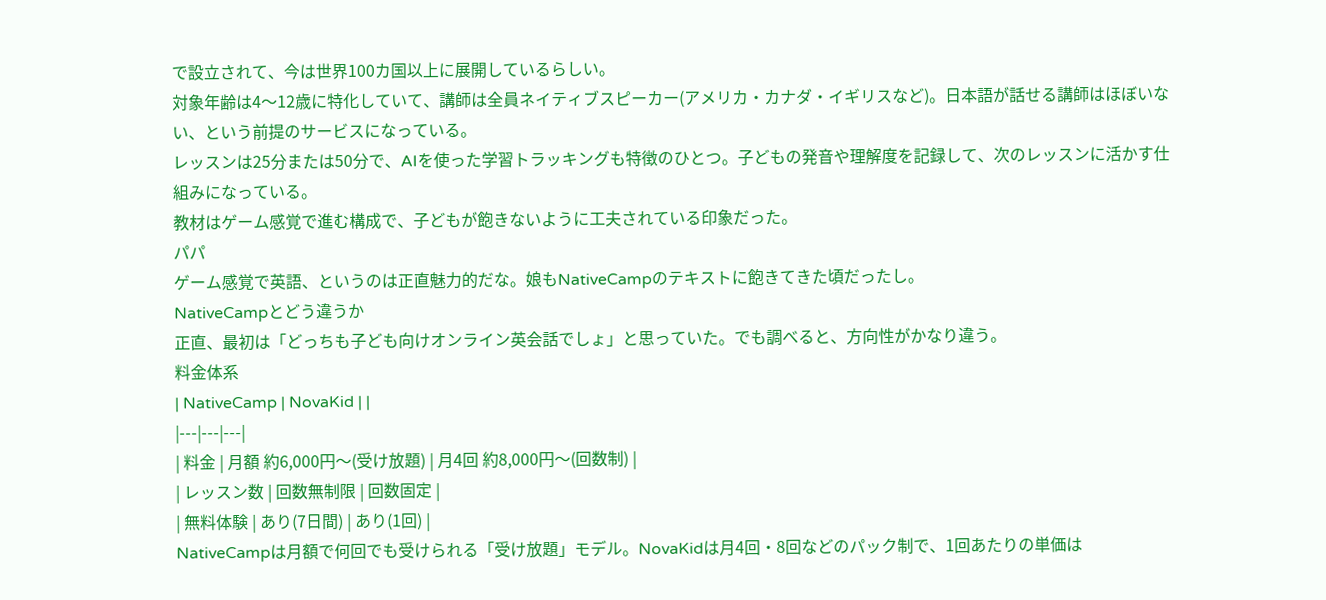で設立されて、今は世界100カ国以上に展開しているらしい。
対象年齢は4〜12歳に特化していて、講師は全員ネイティブスピーカー(アメリカ・カナダ・イギリスなど)。日本語が話せる講師はほぼいない、という前提のサービスになっている。
レッスンは25分または50分で、AIを使った学習トラッキングも特徴のひとつ。子どもの発音や理解度を記録して、次のレッスンに活かす仕組みになっている。
教材はゲーム感覚で進む構成で、子どもが飽きないように工夫されている印象だった。
パパ
ゲーム感覚で英語、というのは正直魅力的だな。娘もNativeCampのテキストに飽きてきた頃だったし。
NativeCampとどう違うか
正直、最初は「どっちも子ども向けオンライン英会話でしょ」と思っていた。でも調べると、方向性がかなり違う。
料金体系
| NativeCamp | NovaKid | |
|---|---|---|
| 料金 | 月額 約6,000円〜(受け放題) | 月4回 約8,000円〜(回数制) |
| レッスン数 | 回数無制限 | 回数固定 |
| 無料体験 | あり(7日間) | あり(1回) |
NativeCampは月額で何回でも受けられる「受け放題」モデル。NovaKidは月4回・8回などのパック制で、1回あたりの単価は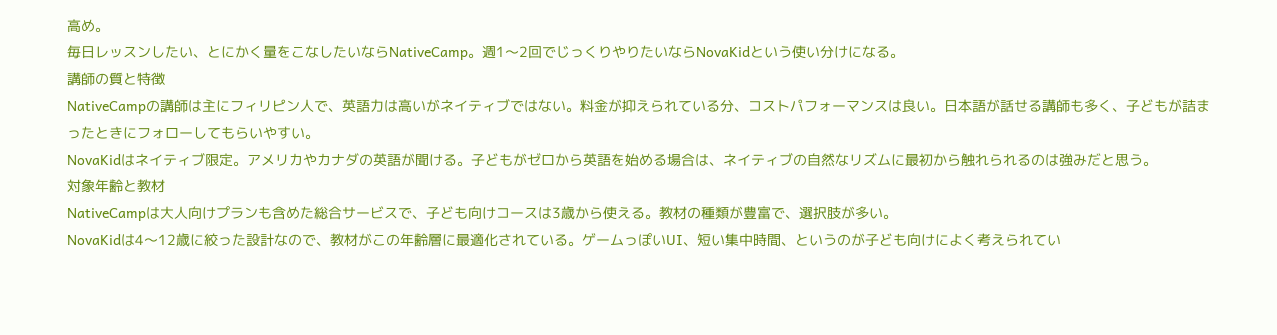高め。
毎日レッスンしたい、とにかく量をこなしたいならNativeCamp。週1〜2回でじっくりやりたいならNovaKidという使い分けになる。
講師の質と特徴
NativeCampの講師は主にフィリピン人で、英語力は高いがネイティブではない。料金が抑えられている分、コストパフォーマンスは良い。日本語が話せる講師も多く、子どもが詰まったときにフォローしてもらいやすい。
NovaKidはネイティブ限定。アメリカやカナダの英語が聞ける。子どもがゼロから英語を始める場合は、ネイティブの自然なリズムに最初から触れられるのは強みだと思う。
対象年齢と教材
NativeCampは大人向けプランも含めた総合サービスで、子ども向けコースは3歳から使える。教材の種類が豊富で、選択肢が多い。
NovaKidは4〜12歳に絞った設計なので、教材がこの年齢層に最適化されている。ゲームっぽいUI、短い集中時間、というのが子ども向けによく考えられてい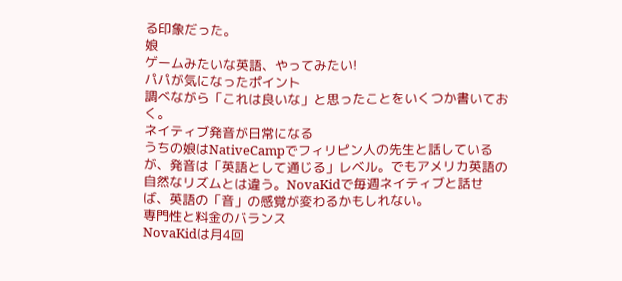る印象だった。
娘
ゲームみたいな英語、やってみたい!
パパが気になったポイント
調べながら「これは良いな」と思ったことをいくつか書いておく。
ネイティブ発音が日常になる
うちの娘はNativeCampでフィリピン人の先生と話しているが、発音は「英語として通じる」レベル。でもアメリカ英語の自然なリズムとは違う。NovaKidで毎週ネイティブと話せば、英語の「音」の感覚が変わるかもしれない。
専門性と料金のバランス
NovaKidは月4回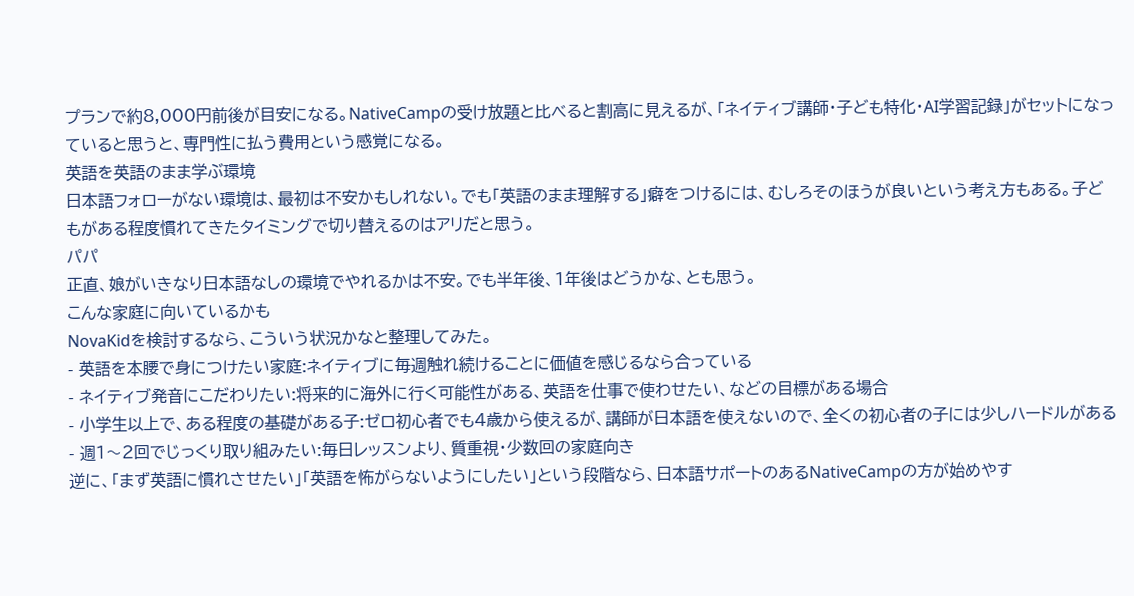プランで約8,000円前後が目安になる。NativeCampの受け放題と比べると割高に見えるが、「ネイティブ講師・子ども特化・AI学習記録」がセットになっていると思うと、専門性に払う費用という感覚になる。
英語を英語のまま学ぶ環境
日本語フォローがない環境は、最初は不安かもしれない。でも「英語のまま理解する」癖をつけるには、むしろそのほうが良いという考え方もある。子どもがある程度慣れてきたタイミングで切り替えるのはアリだと思う。
パパ
正直、娘がいきなり日本語なしの環境でやれるかは不安。でも半年後、1年後はどうかな、とも思う。
こんな家庭に向いているかも
NovaKidを検討するなら、こういう状況かなと整理してみた。
- 英語を本腰で身につけたい家庭:ネイティブに毎週触れ続けることに価値を感じるなら合っている
- ネイティブ発音にこだわりたい:将来的に海外に行く可能性がある、英語を仕事で使わせたい、などの目標がある場合
- 小学生以上で、ある程度の基礎がある子:ゼロ初心者でも4歳から使えるが、講師が日本語を使えないので、全くの初心者の子には少しハードルがある
- 週1〜2回でじっくり取り組みたい:毎日レッスンより、質重視・少数回の家庭向き
逆に、「まず英語に慣れさせたい」「英語を怖がらないようにしたい」という段階なら、日本語サポートのあるNativeCampの方が始めやす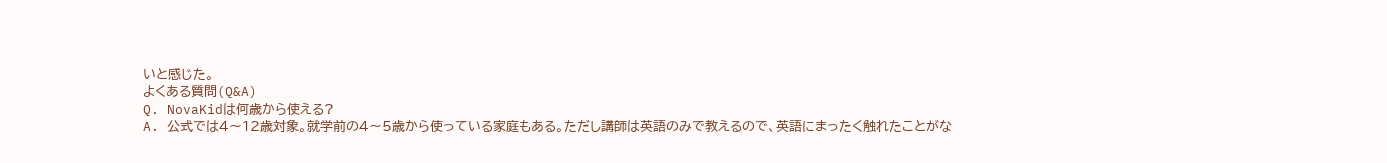いと感じた。
よくある質問(Q&A)
Q. NovaKidは何歳から使える?
A. 公式では4〜12歳対象。就学前の4〜5歳から使っている家庭もある。ただし講師は英語のみで教えるので、英語にまったく触れたことがな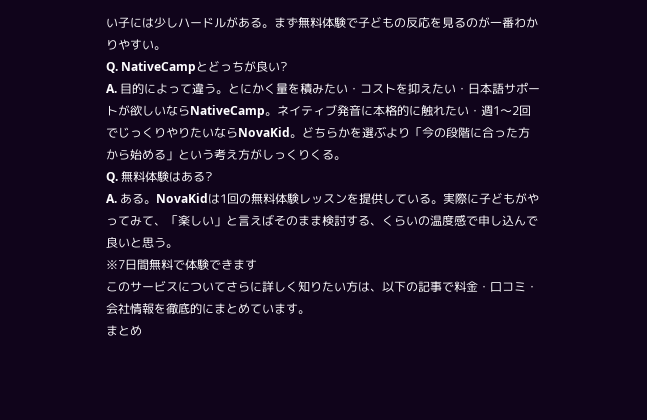い子には少しハードルがある。まず無料体験で子どもの反応を見るのが一番わかりやすい。
Q. NativeCampとどっちが良い?
A. 目的によって違う。とにかく量を積みたい・コストを抑えたい・日本語サポートが欲しいならNativeCamp。ネイティブ発音に本格的に触れたい・週1〜2回でじっくりやりたいならNovaKid。どちらかを選ぶより「今の段階に合った方から始める」という考え方がしっくりくる。
Q. 無料体験はある?
A. ある。NovaKidは1回の無料体験レッスンを提供している。実際に子どもがやってみて、「楽しい」と言えばそのまま検討する、くらいの温度感で申し込んで良いと思う。
※7日間無料で体験できます
このサービスについてさらに詳しく知りたい方は、以下の記事で料金・口コミ・会社情報を徹底的にまとめています。
まとめ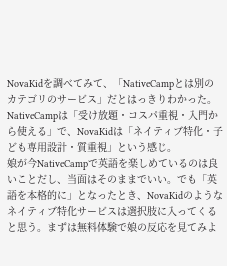NovaKidを調べてみて、「NativeCampとは別のカテゴリのサービス」だとはっきりわかった。
NativeCampは「受け放題・コスパ重視・入門から使える」で、NovaKidは「ネイティブ特化・子ども専用設計・質重視」という感じ。
娘が今NativeCampで英語を楽しめているのは良いことだし、当面はそのままでいい。でも「英語を本格的に」となったとき、NovaKidのようなネイティブ特化サービスは選択肢に入ってくると思う。まずは無料体験で娘の反応を見てみよ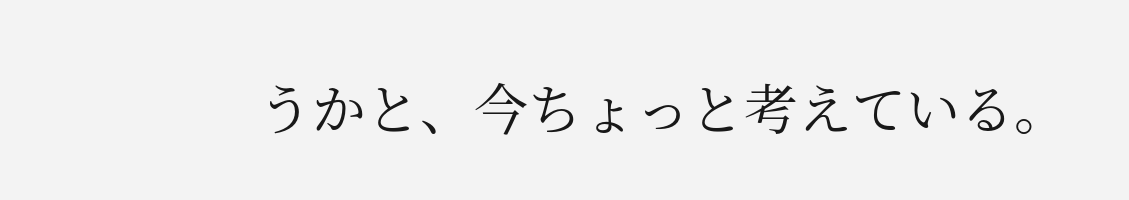うかと、今ちょっと考えている。